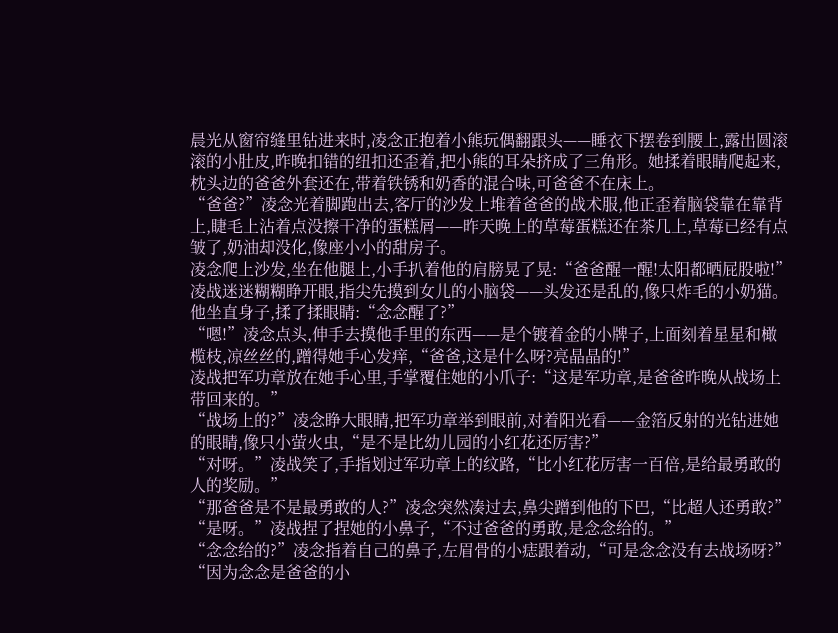晨光从窗帘缝里钻进来时,凌念正抱着小熊玩偶翻跟头——睡衣下摆卷到腰上,露出圆滚滚的小肚皮,昨晚扣错的纽扣还歪着,把小熊的耳朵挤成了三角形。她揉着眼睛爬起来,枕头边的爸爸外套还在,带着铁锈和奶香的混合味,可爸爸不在床上。
“爸爸?”凌念光着脚跑出去,客厅的沙发上堆着爸爸的战术服,他正歪着脑袋靠在靠背上,睫毛上沾着点没擦干净的蛋糕屑——昨天晚上的草莓蛋糕还在茶几上,草莓已经有点皱了,奶油却没化,像座小小的甜房子。
凌念爬上沙发,坐在他腿上,小手扒着他的肩膀晃了晃:“爸爸醒一醒!太阳都晒屁股啦!”
凌战迷迷糊糊睁开眼,指尖先摸到女儿的小脑袋——头发还是乱的,像只炸毛的小奶猫。他坐直身子,揉了揉眼睛:“念念醒了?”
“嗯!”凌念点头,伸手去摸他手里的东西——是个镀着金的小牌子,上面刻着星星和橄榄枝,凉丝丝的,蹭得她手心发痒,“爸爸,这是什么呀?亮晶晶的!”
凌战把军功章放在她手心里,手掌覆住她的小爪子:“这是军功章,是爸爸昨晚从战场上带回来的。”
“战场上的?”凌念睁大眼睛,把军功章举到眼前,对着阳光看——金箔反射的光钻进她的眼睛,像只小萤火虫,“是不是比幼儿园的小红花还厉害?”
“对呀。”凌战笑了,手指划过军功章上的纹路,“比小红花厉害一百倍,是给最勇敢的人的奖励。”
“那爸爸是不是最勇敢的人?”凌念突然凑过去,鼻尖蹭到他的下巴,“比超人还勇敢?”
“是呀。”凌战捏了捏她的小鼻子,“不过爸爸的勇敢,是念念给的。”
“念念给的?”凌念指着自己的鼻子,左眉骨的小痣跟着动,“可是念念没有去战场呀?”
“因为念念是爸爸的小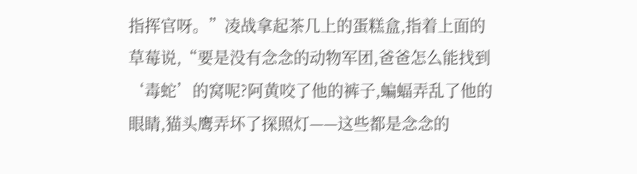指挥官呀。”凌战拿起茶几上的蛋糕盒,指着上面的草莓说,“要是没有念念的动物军团,爸爸怎么能找到‘毒蛇’的窝呢?阿黄咬了他的裤子,蝙蝠弄乱了他的眼睛,猫头鹰弄坏了探照灯——这些都是念念的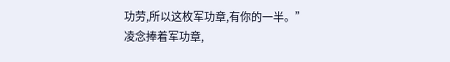功劳,所以这枚军功章,有你的一半。”
凌念捧着军功章,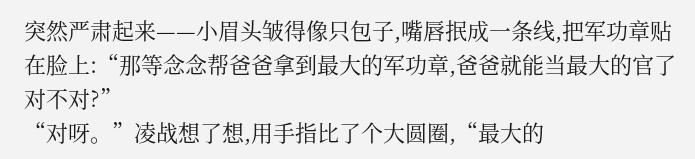突然严肃起来——小眉头皱得像只包子,嘴唇抿成一条线,把军功章贴在脸上:“那等念念帮爸爸拿到最大的军功章,爸爸就能当最大的官了对不对?”
“对呀。”凌战想了想,用手指比了个大圆圈,“最大的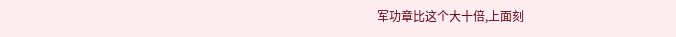军功章比这个大十倍,上面刻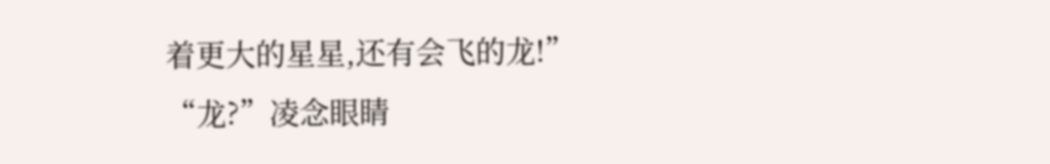着更大的星星,还有会飞的龙!”
“龙?”凌念眼睛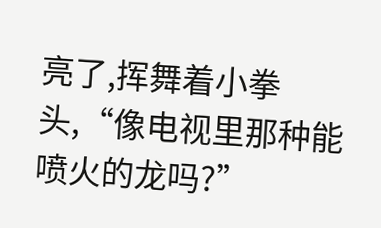亮了,挥舞着小拳头,“像电视里那种能喷火的龙吗?”